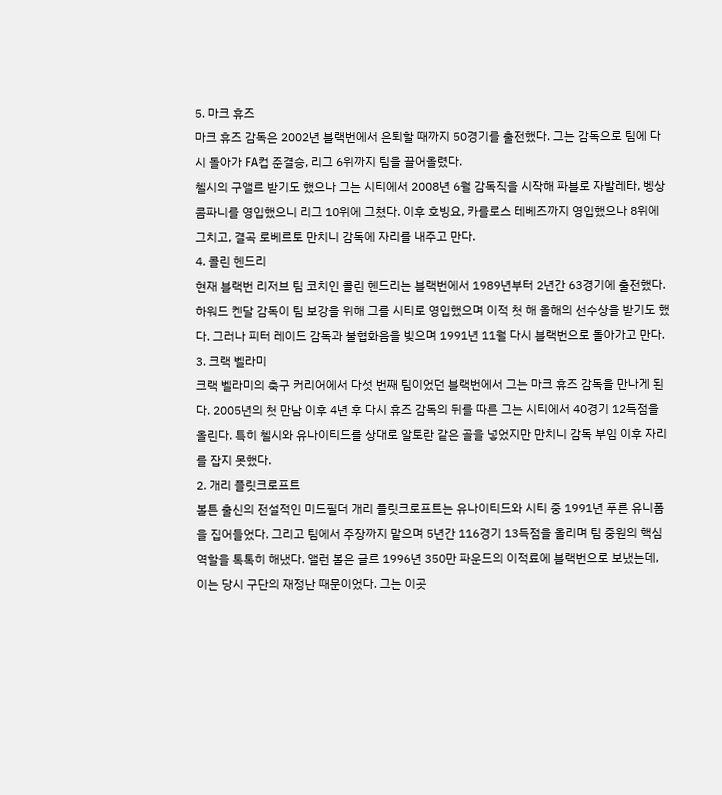5. 마크 휴즈
마크 휴즈 감독은 2002년 블랙번에서 은퇴할 때까지 50경기를 출전했다. 그는 감독으로 팀에 다시 돌아가 FA컵 준결승, 리그 6위까지 팀을 끌어올렸다.
첼시의 구앨르 받기도 했으나 그는 시티에서 2008년 6월 감독직을 시작해 파블로 자발레타, 벵상 콤파니를 영입했으니 리그 10위에 그쳤다. 이후 호빙요, 카를로스 테베즈까지 영입했으나 8위에 그치고, 결곡 로베르토 만치니 감독에 자리를 내주고 만다.
4. 콜린 헨드리
현재 블랙번 리저브 팀 코치인 콜린 헨드리는 블랙번에서 1989년부터 2년간 63경기에 출전했다. 하워드 켄달 감독이 팀 보강을 위해 그를 시티로 영입했으며 이적 첫 해 올해의 선수상을 받기도 했다. 그러나 피터 레이드 감독과 불협화음을 빚으며 1991년 11월 다시 블랙번으로 돌아가고 만다.
3. 크랙 벨라미
크랙 벨라미의 축구 커리어에서 다섯 번째 팀이었던 블랙번에서 그는 마크 휴즈 감독을 만나게 된다. 2005년의 첫 만남 이후 4년 후 다시 휴즈 감독의 뒤를 따른 그는 시티에서 40경기 12득점을 올린다. 특히 첼시와 유나이티드를 상대로 알토란 같은 골을 넣었지만 만치니 감독 부임 이후 자리를 잡지 못했다.
2. 개리 플릿크로프트
볼튼 출신의 전설적인 미드필더 개리 플릿크로프트는 유나이티드와 시티 중 1991년 푸른 유니폼을 집어들었다. 그리고 팀에서 주장까지 맡으며 5년간 116경기 13득점을 올리며 팀 중원의 핵심 역할을 톡톡히 해냈다. 앨런 볼은 글르 1996년 350만 파운드의 이적료에 블랙번으로 보냈는데, 이는 당시 구단의 재정난 때문이었다. 그는 이곳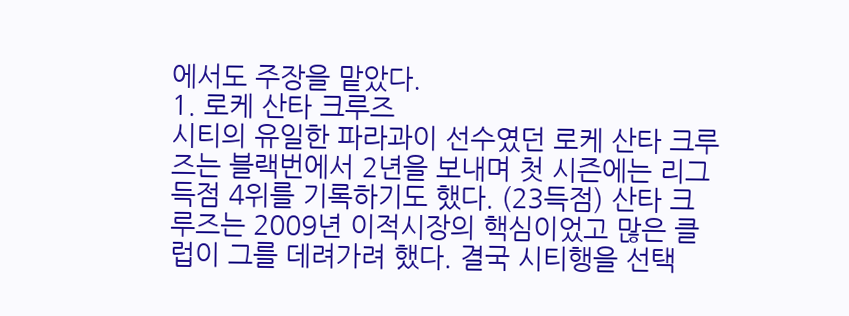에서도 주장을 맡았다.
1. 로케 산타 크루즈
시티의 유일한 파라과이 선수였던 로케 산타 크루즈는 블랙번에서 2년을 보내며 첫 시즌에는 리그 득점 4위를 기록하기도 했다. (23득점) 산타 크루즈는 2009년 이적시장의 핵심이었고 많은 클럽이 그를 데려가려 했다. 결국 시티행을 선택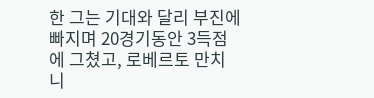한 그는 기대와 달리 부진에 빠지며 20경기동안 3득점에 그쳤고, 로베르토 만치니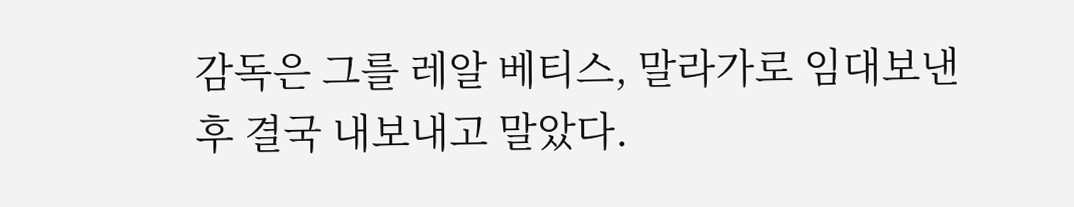감독은 그를 레알 베티스, 말라가로 임대보낸 후 결국 내보내고 말았다.